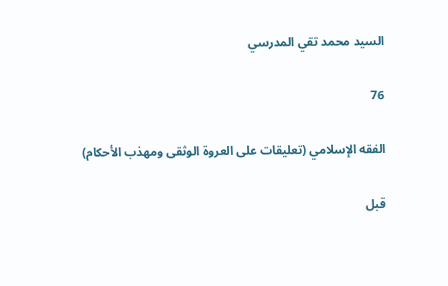السيد محمد تقي المدرسي

76

الفقه الإسلامي (تعليقات على العروة الوثقى ومهذب الأحكام)

قبل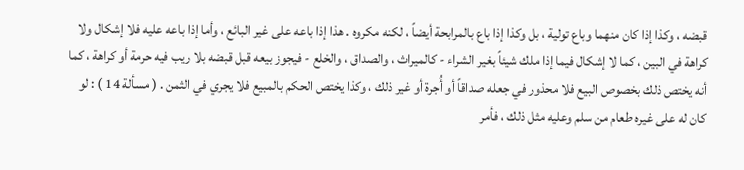قبضه ، وكذا إذا كان منهما وباع تولية ، بل وكذا إذا باع بالمرابحة أيضاً ، لكنه مكروه . هذا إذا باعه على غير البائع ، وأما إذا باعه عليه فلا إشكال ولا كراهة في البين ، كما لا إشكال فيما إذا ملك شيئاً بغير الشراء - كالميراث ، والصداق ، والخلع - فيجوز بيعه قبل قبضه بلا ريب فيه حرمة أو كراهة ، كما أنه يختص ذلك بخصوص البيع فلا محذور في جعله صداقاً أو أُجرة أو غير ذلك ، وكذا يختص الحكم بالمبيع فلا يجري في الثمن . ( مسألة 14 ) : لو كان له على غيره طعام من سلم وعليه مثل ذلك ، فأمر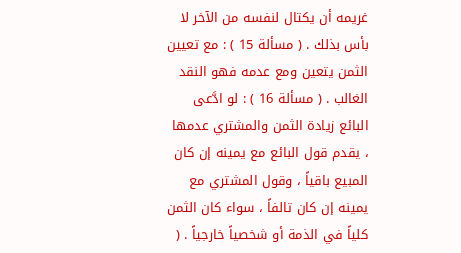غريمه أن يكتال لنفسه من الآخر لا بأس بذلك . ( مسألة 15 ) : مع تعيين الثمن يتعين ومع عدمه فهو النقد الغالب . ( مسألة 16 ) : لو ادَّعى البائع زيادة الثمن والمشتري عدمها ، يقدم قول البائع مع يمينه إن كان المبيع باقياً ، وقول المشتري مع يمينه إن كان تالفاً ، سواء كان الثمن كلياً في الذمة أو شخصياً خارجياً . (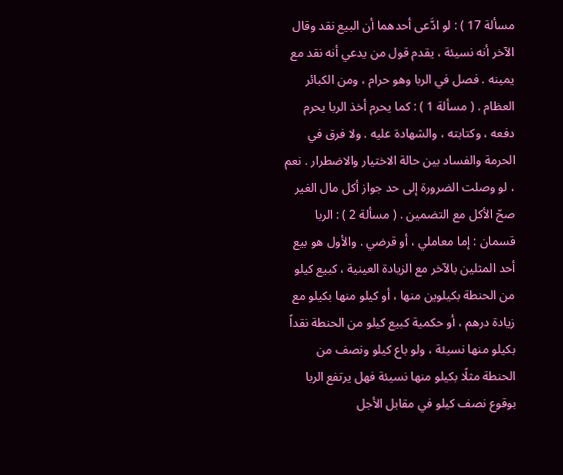مسألة 17 ) : لو ادَّعى أحدهما أن البيع نقد وقال الآخر أنه نسيئة ، يقدم قول من يدعي أنه نقد مع يمينه . فصل في الربا وهو حرام ، ومن الكبائر العظام . ( مسألة 1 ) : كما يحرم أخذ الربا يحرم دفعه ، وكتابته ، والشهادة عليه . ولا فرق في الحرمة والفساد بين حالة الاختيار والاضطرار . نعم ، لو وصلت الضرورة إلى حد جواز أكل مال الغير صحّ الأكل مع التضمين . ( مسألة 2 ) : الربا قسمان : إما معاملي ، أو قرضي . والأول هو بيع أحد المثلين بالآخر مع الزيادة العينية ، كبيع كيلو من الحنطة بكيلوين منها ، أو كيلو منها بكيلو مع زيادة درهم ، أو حكمية كبيع كيلو من الحنطة نقداً بكيلو منها نسيئة ، ولو باع كيلو ونصف من الحنطة مثلًا بكيلو منها نسيئة فهل يرتفع الربا بوقوع نصف كيلو في مقابل الأجل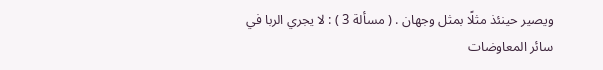ويصير حينئذ مثلًا بمثل وجهان . ( مسألة 3 ) : لا يجري الربا في سائر المعاوضات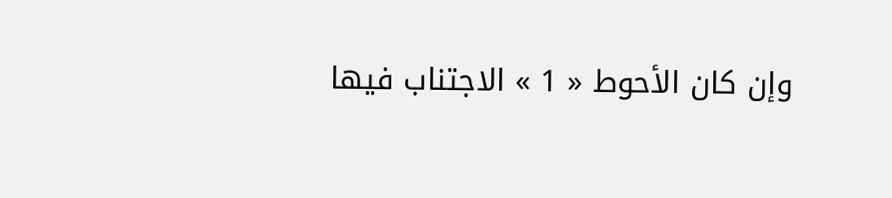وإن كان الأحوط « 1 » الاجتناب فيها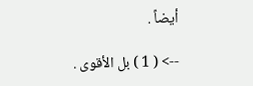أيضاً .

--> ( 1 ) بل الأقوى .